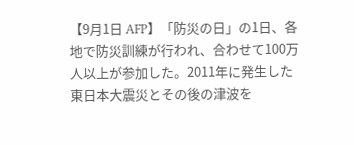【9月1日 AFP】「防災の日」の1日、各地で防災訓練が行われ、合わせて100万人以上が参加した。2011年に発生した東日本大震災とその後の津波を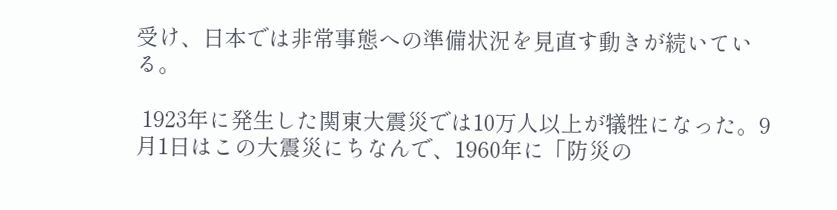受け、日本では非常事態への準備状況を見直す動きが続いている。

 1923年に発生した関東大震災では10万人以上が犠牲になった。9月1日はこの大震災にちなんで、1960年に「防災の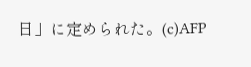日」に定められた。(c)AFP